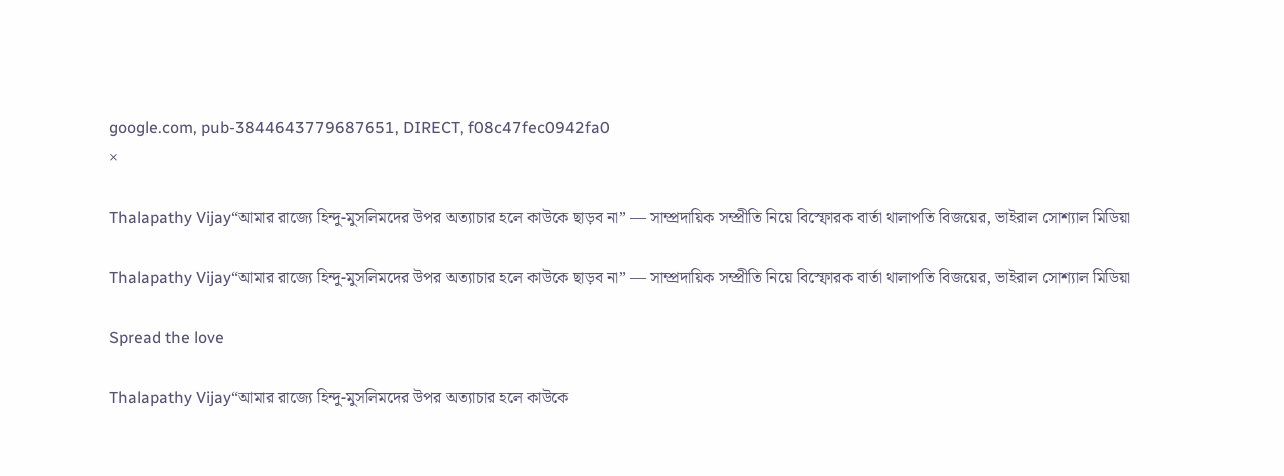google.com, pub-3844643779687651, DIRECT, f08c47fec0942fa0
×

Thalapathy Vijay“আমার রাজ্যে হিন্দু-মুসলিমদের উপর অত্যাচার হলে কাউকে ছাড়ব না” — সাম্প্রদায়িক সম্প্রীতি নিয়ে বিস্ফোরক বার্তা থালাপতি বিজয়ের, ভাইরাল সোশ্যাল মিডিয়া

Thalapathy Vijay“আমার রাজ্যে হিন্দু-মুসলিমদের উপর অত্যাচার হলে কাউকে ছাড়ব না” — সাম্প্রদায়িক সম্প্রীতি নিয়ে বিস্ফোরক বার্তা থালাপতি বিজয়ের, ভাইরাল সোশ্যাল মিডিয়া

Spread the love

Thalapathy Vijay“আমার রাজ্যে হিন্দু-মুসলিমদের উপর অত্যাচার হলে কাউকে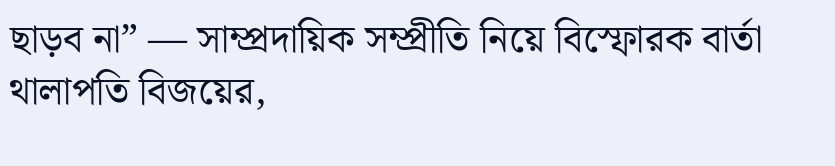ছাড়ব না” — সাম্প্রদায়িক সম্প্রীতি নিয়ে বিস্ফোরক বার্তা থালাপতি বিজয়ের,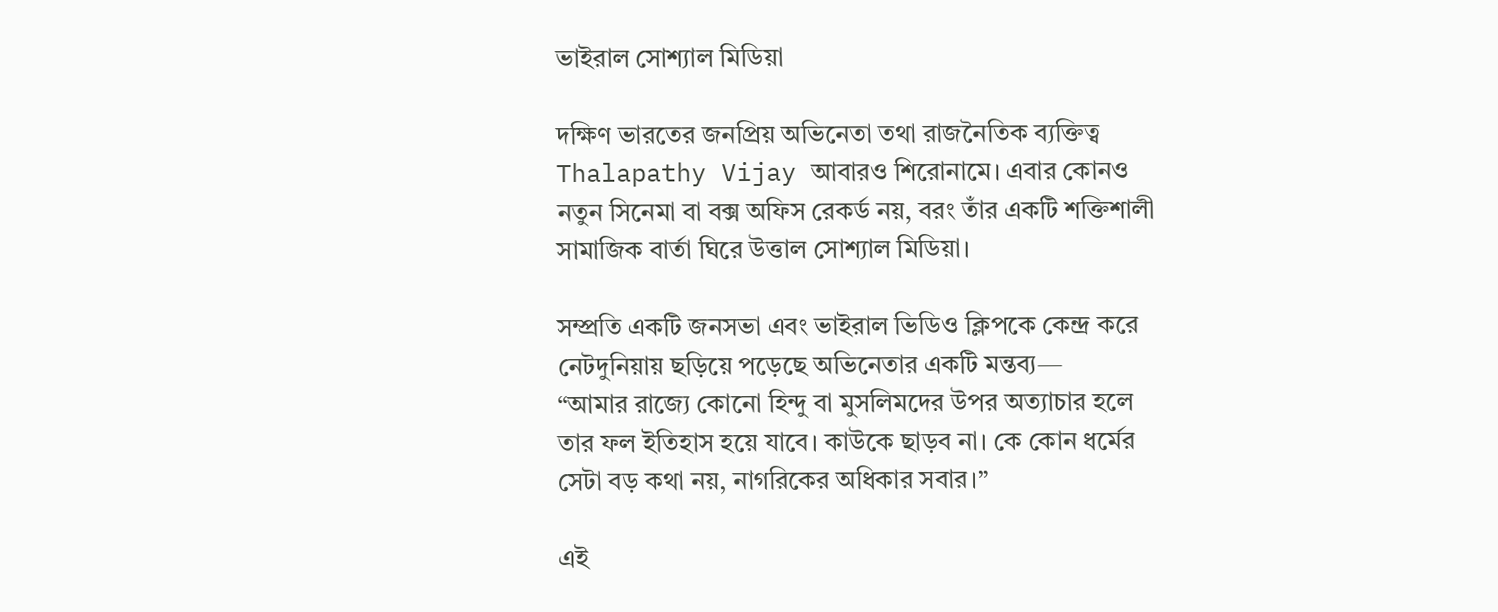ভাইরাল সোশ্যাল মিডিয়া

দক্ষিণ ভারতের জনপ্রিয় অভিনেতা তথা রাজনৈতিক ব্যক্তিত্ব Thalapathy Vijay আবারও শিরোনামে। এবার কোনও নতুন সিনেমা বা বক্স অফিস রেকর্ড নয়, বরং তাঁর একটি শক্তিশালী সামাজিক বার্তা ঘিরে উত্তাল সোশ্যাল মিডিয়া।

সম্প্রতি একটি জনসভা এবং ভাইরাল ভিডিও ক্লিপকে কেন্দ্র করে নেটদুনিয়ায় ছড়িয়ে পড়েছে অভিনেতার একটি মন্তব্য—
“আমার রাজ্যে কোনো হিন্দু বা মুসলিমদের উপর অত্যাচার হলে তার ফল ইতিহাস হয়ে যাবে। কাউকে ছাড়ব না। কে কোন ধর্মের সেটা বড় কথা নয়, নাগরিকের অধিকার সবার।”

এই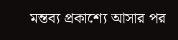মন্তব্য প্রকাশ্যে আসার পর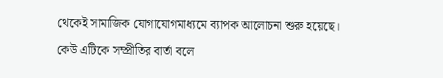থেকেই সামাজিক যোগাযোগমাধ্যমে ব্যাপক আলোচনা শুরু হয়েছে। কেউ এটিকে সম্প্রীতির বার্তা বলে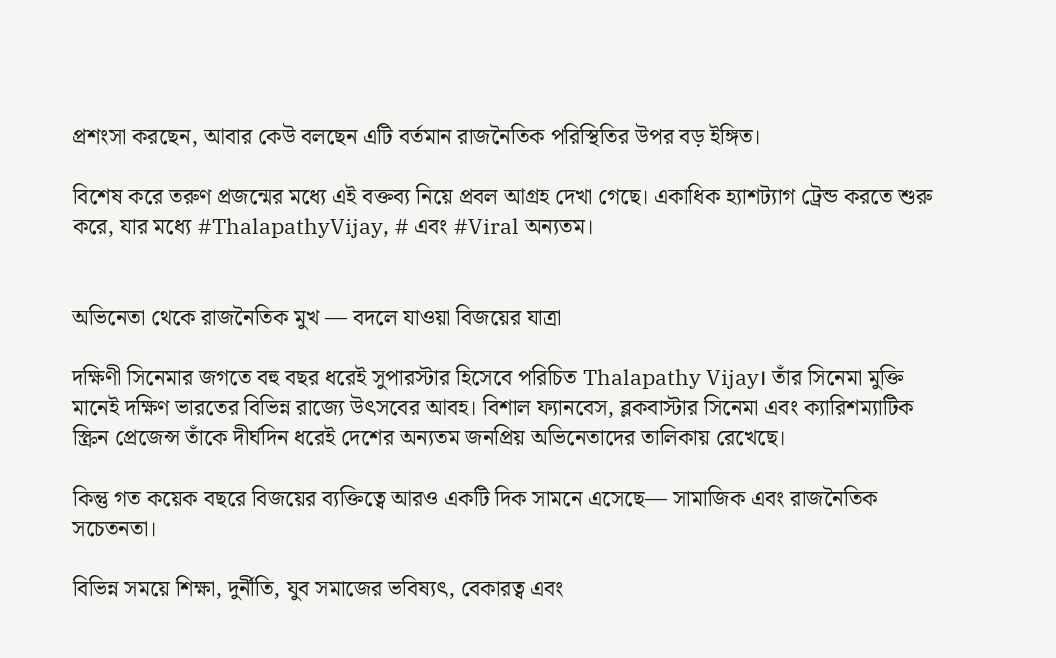প্রশংসা করছেন, আবার কেউ বলছেন এটি বর্তমান রাজনৈতিক পরিস্থিতির উপর বড় ইঙ্গিত।

বিশেষ করে তরুণ প্রজন্মের মধ্যে এই বক্তব্য নিয়ে প্রবল আগ্রহ দেখা গেছে। একাধিক হ্যাশট্যাগ ট্রেন্ড করতে শুরু করে, যার মধ্যে #ThalapathyVijay, # এবং #Viral অন্যতম।


অভিনেতা থেকে রাজনৈতিক মুখ — বদলে যাওয়া বিজয়ের যাত্রা

দক্ষিণী সিনেমার জগতে বহু বছর ধরেই সুপারস্টার হিসেবে পরিচিত Thalapathy Vijay। তাঁর সিনেমা মুক্তি মানেই দক্ষিণ ভারতের বিভিন্ন রাজ্যে উৎসবের আবহ। বিশাল ফ্যানবেস, ব্লকবাস্টার সিনেমা এবং ক্যারিশম্যাটিক স্ক্রিন প্রেজেন্স তাঁকে দীর্ঘদিন ধরেই দেশের অন্যতম জনপ্রিয় অভিনেতাদের তালিকায় রেখেছে।

কিন্তু গত কয়েক বছরে বিজয়ের ব্যক্তিত্বে আরও একটি দিক সামনে এসেছে— সামাজিক এবং রাজনৈতিক সচেতনতা।

বিভিন্ন সময়ে শিক্ষা, দুর্নীতি, যুব সমাজের ভবিষ্যৎ, বেকারত্ব এবং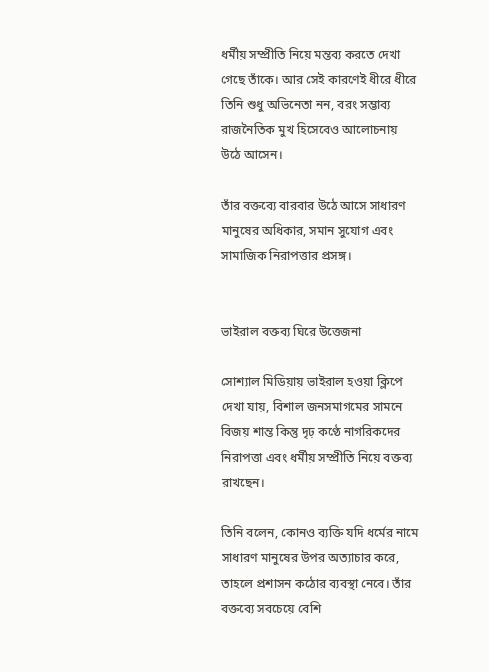ধর্মীয় সম্প্রীতি নিয়ে মন্তব্য করতে দেখা গেছে তাঁকে। আর সেই কারণেই ধীরে ধীরে তিনি শুধু অভিনেতা নন, বরং সম্ভাব্য রাজনৈতিক মুখ হিসেবেও আলোচনায় উঠে আসেন।

তাঁর বক্তব্যে বারবার উঠে আসে সাধারণ মানুষের অধিকার, সমান সুযোগ এবং সামাজিক নিরাপত্তার প্রসঙ্গ।


ভাইরাল বক্তব্য ঘিরে উত্তেজনা

সোশ্যাল মিডিয়ায় ভাইরাল হওয়া ক্লিপে দেখা যায়, বিশাল জনসমাগমের সামনে বিজয় শান্ত কিন্তু দৃঢ় কণ্ঠে নাগরিকদের নিরাপত্তা এবং ধর্মীয় সম্প্রীতি নিয়ে বক্তব্য রাখছেন।

তিনি বলেন, কোনও ব্যক্তি যদি ধর্মের নামে সাধারণ মানুষের উপর অত্যাচার করে, তাহলে প্রশাসন কঠোর ব্যবস্থা নেবে। তাঁর বক্তব্যে সবচেয়ে বেশি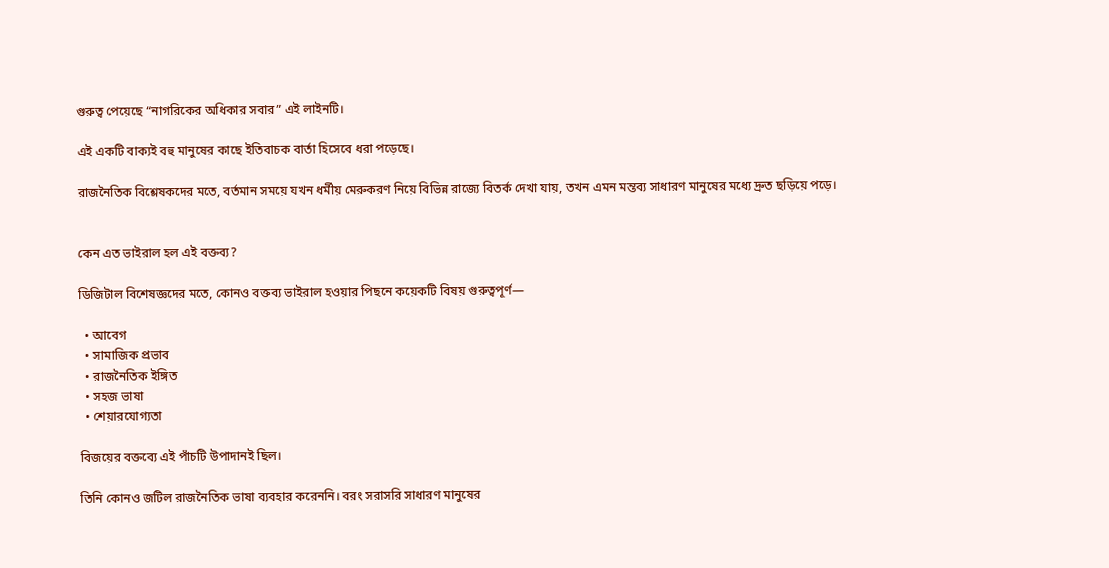গুরুত্ব পেয়েছে “নাগরিকের অধিকার সবার” এই লাইনটি।

এই একটি বাক্যই বহু মানুষের কাছে ইতিবাচক বার্তা হিসেবে ধরা পড়েছে।

রাজনৈতিক বিশ্লেষকদের মতে, বর্তমান সময়ে যখন ধর্মীয় মেরুকরণ নিয়ে বিভিন্ন রাজ্যে বিতর্ক দেখা যায়, তখন এমন মন্তব্য সাধারণ মানুষের মধ্যে দ্রুত ছড়িয়ে পড়ে।


কেন এত ভাইরাল হল এই বক্তব্য?

ডিজিটাল বিশেষজ্ঞদের মতে, কোনও বক্তব্য ভাইরাল হওয়ার পিছনে কয়েকটি বিষয় গুরুত্বপূর্ণ—

  • আবেগ
  • সামাজিক প্রভাব
  • রাজনৈতিক ইঙ্গিত
  • সহজ ভাষা
  • শেয়ারযোগ্যতা

বিজয়ের বক্তব্যে এই পাঁচটি উপাদানই ছিল।

তিনি কোনও জটিল রাজনৈতিক ভাষা ব্যবহার করেননি। বরং সরাসরি সাধারণ মানুষের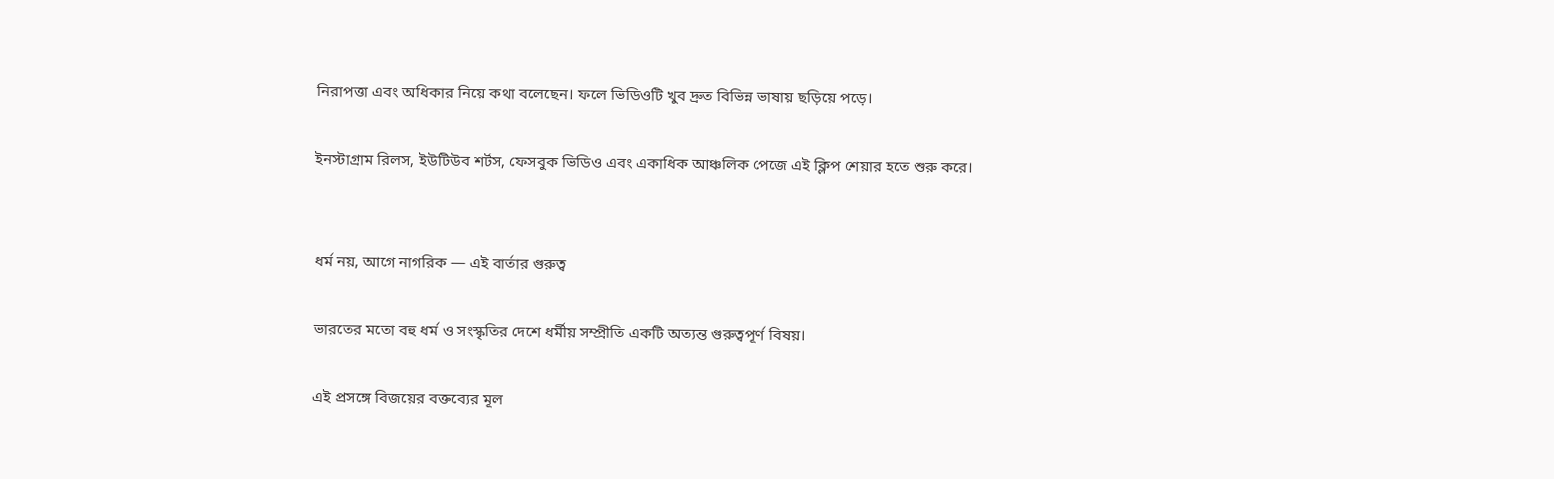নিরাপত্তা এবং অধিকার নিয়ে কথা বলেছেন। ফলে ভিডিওটি খুব দ্রুত বিভিন্ন ভাষায় ছড়িয়ে পড়ে।

ইনস্টাগ্রাম রিলস, ইউটিউব শর্টস, ফেসবুক ভিডিও এবং একাধিক আঞ্চলিক পেজে এই ক্লিপ শেয়ার হতে শুরু করে।


ধর্ম নয়, আগে নাগরিক — এই বার্তার গুরুত্ব

ভারতের মতো বহু ধর্ম ও সংস্কৃতির দেশে ধর্মীয় সম্প্রীতি একটি অত্যন্ত গুরুত্বপূর্ণ বিষয়।

এই প্রসঙ্গে বিজয়ের বক্তব্যের মূল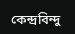কেন্দ্রবিন্দু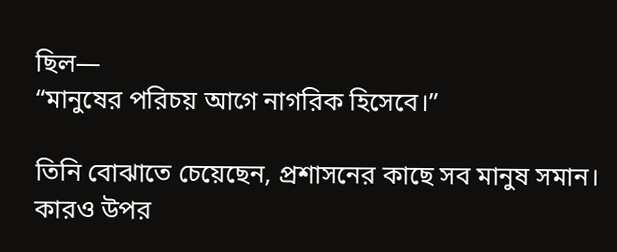ছিল—
“মানুষের পরিচয় আগে নাগরিক হিসেবে।”

তিনি বোঝাতে চেয়েছেন, প্রশাসনের কাছে সব মানুষ সমান। কারও উপর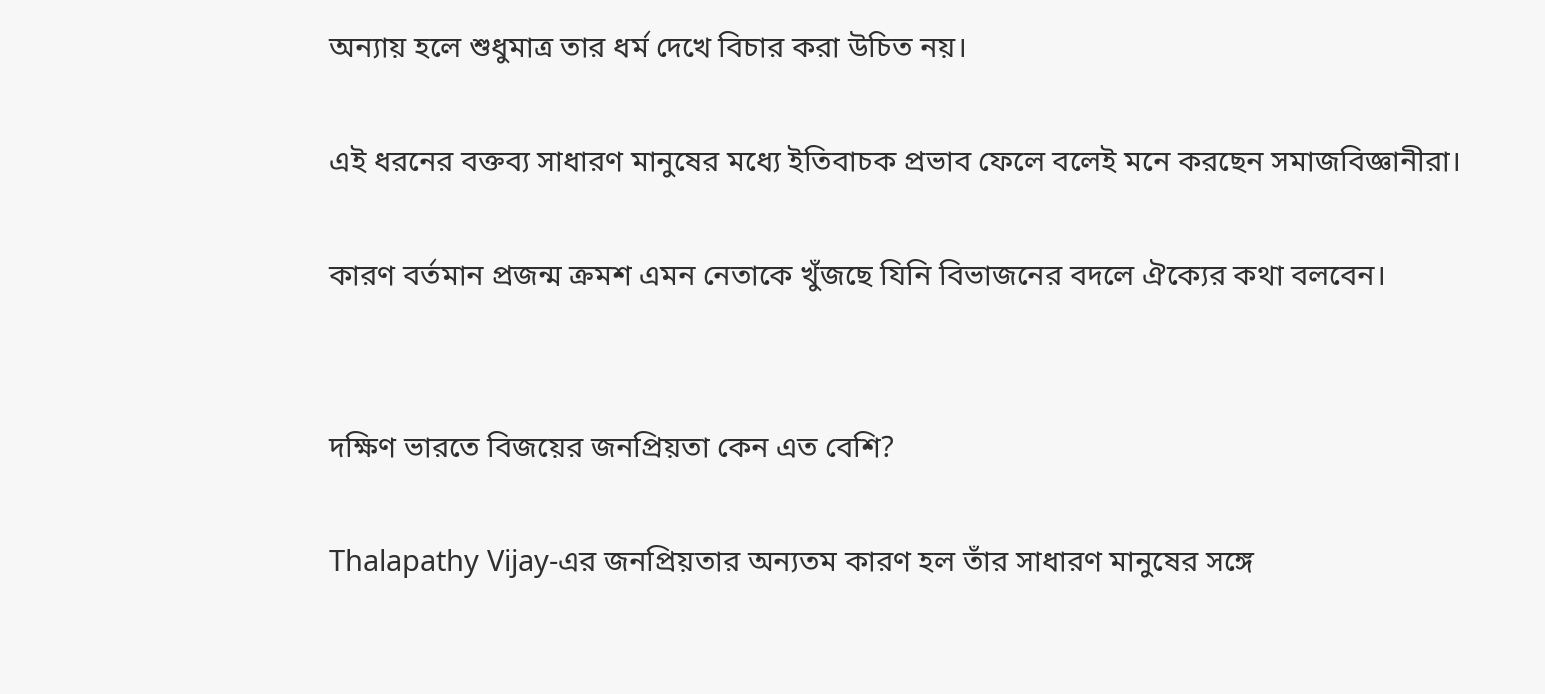অন্যায় হলে শুধুমাত্র তার ধর্ম দেখে বিচার করা উচিত নয়।

এই ধরনের বক্তব্য সাধারণ মানুষের মধ্যে ইতিবাচক প্রভাব ফেলে বলেই মনে করছেন সমাজবিজ্ঞানীরা।

কারণ বর্তমান প্রজন্ম ক্রমশ এমন নেতাকে খুঁজছে যিনি বিভাজনের বদলে ঐক্যের কথা বলবেন।


দক্ষিণ ভারতে বিজয়ের জনপ্রিয়তা কেন এত বেশি?

Thalapathy Vijay-এর জনপ্রিয়তার অন্যতম কারণ হল তাঁর সাধারণ মানুষের সঙ্গে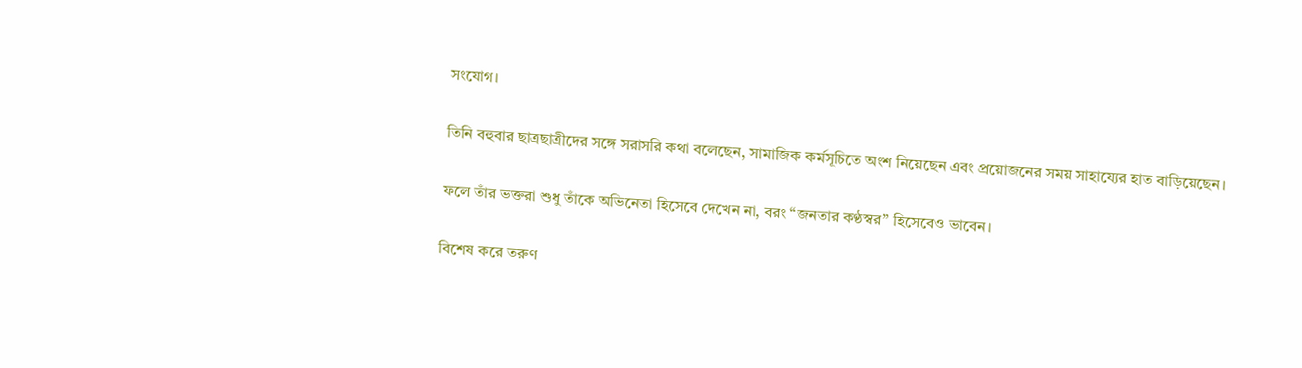সংযোগ।

তিনি বহুবার ছাত্রছাত্রীদের সঙ্গে সরাসরি কথা বলেছেন, সামাজিক কর্মসূচিতে অংশ নিয়েছেন এবং প্রয়োজনের সময় সাহায্যের হাত বাড়িয়েছেন।

ফলে তাঁর ভক্তরা শুধু তাঁকে অভিনেতা হিসেবে দেখেন না, বরং “জনতার কণ্ঠস্বর” হিসেবেও ভাবেন।

বিশেষ করে তরুণ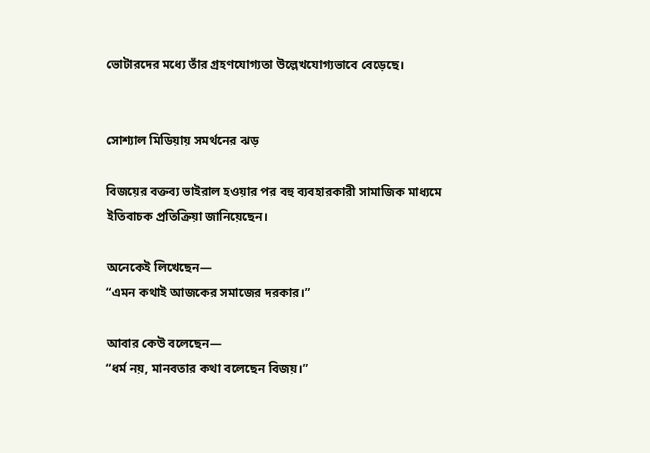ভোটারদের মধ্যে তাঁর গ্রহণযোগ্যতা উল্লেখযোগ্যভাবে বেড়েছে।


সোশ্যাল মিডিয়ায় সমর্থনের ঝড়

বিজয়ের বক্তব্য ভাইরাল হওয়ার পর বহু ব্যবহারকারী সামাজিক মাধ্যমে ইতিবাচক প্রতিক্রিয়া জানিয়েছেন।

অনেকেই লিখেছেন—
“এমন কথাই আজকের সমাজের দরকার।”

আবার কেউ বলেছেন—
“ধর্ম নয়, মানবতার কথা বলেছেন বিজয়।”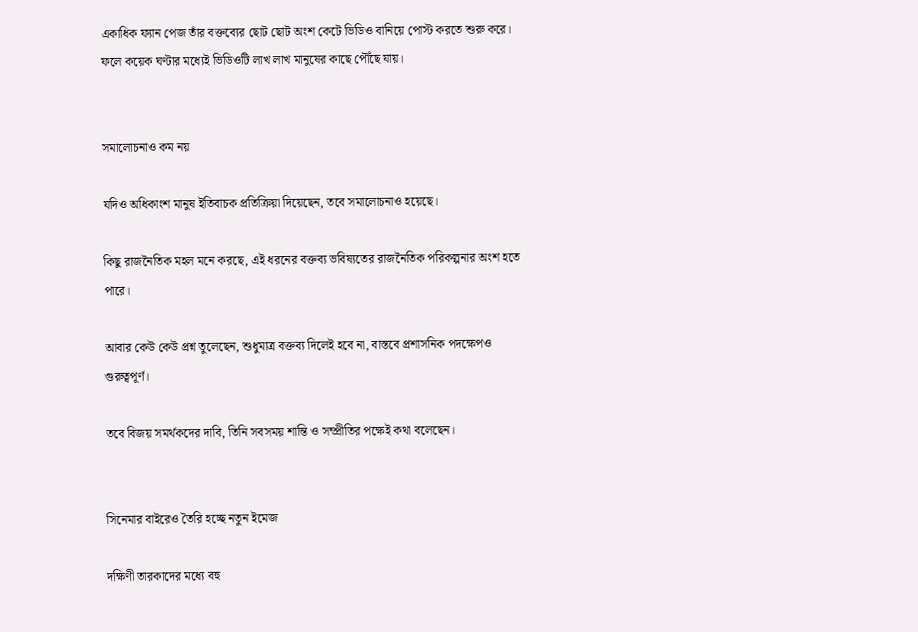একাধিক ফ্যান পেজ তাঁর বক্তব্যের ছোট ছোট অংশ কেটে ভিডিও বানিয়ে পোস্ট করতে শুরু করে। ফলে কয়েক ঘণ্টার মধ্যেই ভিডিওটি লাখ লাখ মানুষের কাছে পৌঁছে যায়।


সমালোচনাও কম নয়

যদিও অধিকাংশ মানুষ ইতিবাচক প্রতিক্রিয়া দিয়েছেন, তবে সমালোচনাও হয়েছে।

কিছু রাজনৈতিক মহল মনে করছে, এই ধরনের বক্তব্য ভবিষ্যতের রাজনৈতিক পরিকল্পনার অংশ হতে পারে।

আবার কেউ কেউ প্রশ্ন তুলেছেন, শুধুমাত্র বক্তব্য দিলেই হবে না, বাস্তবে প্রশাসনিক পদক্ষেপও গুরুত্বপূর্ণ।

তবে বিজয় সমর্থকদের দাবি, তিনি সবসময় শান্তি ও সম্প্রীতির পক্ষেই কথা বলেছেন।


সিনেমার বাইরেও তৈরি হচ্ছে নতুন ইমেজ

দক্ষিণী তারকাদের মধ্যে বহু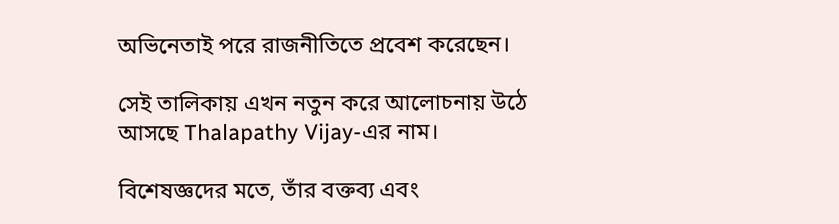অভিনেতাই পরে রাজনীতিতে প্রবেশ করেছেন।

সেই তালিকায় এখন নতুন করে আলোচনায় উঠে আসছে Thalapathy Vijay-এর নাম।

বিশেষজ্ঞদের মতে, তাঁর বক্তব্য এবং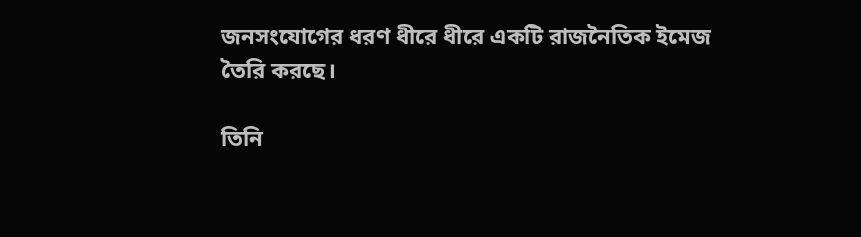জনসংযোগের ধরণ ধীরে ধীরে একটি রাজনৈতিক ইমেজ তৈরি করছে।

তিনি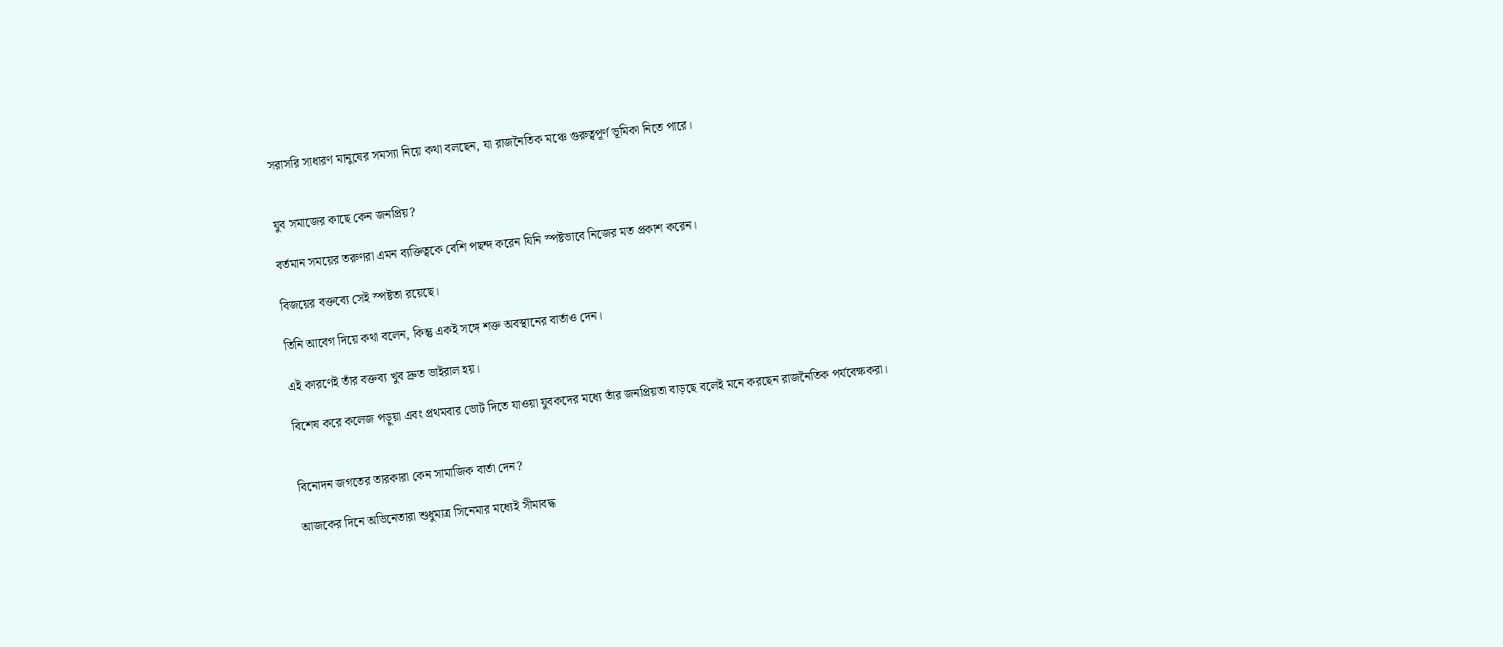সরাসরি সাধারণ মানুষের সমস্যা নিয়ে কথা বলছেন, যা রাজনৈতিক মঞ্চে গুরুত্বপূর্ণ ভূমিকা নিতে পারে।


যুব সমাজের কাছে কেন জনপ্রিয়?

বর্তমান সময়ের তরুণরা এমন ব্যক্তিত্বকে বেশি পছন্দ করেন যিনি স্পষ্টভাবে নিজের মত প্রকাশ করেন।

বিজয়ের বক্তব্যে সেই স্পষ্টতা রয়েছে।

তিনি আবেগ দিয়ে কথা বলেন, কিন্তু একই সঙ্গে শক্ত অবস্থানের বার্তাও দেন।

এই কারণেই তাঁর বক্তব্য খুব দ্রুত ভাইরাল হয়।

বিশেষ করে কলেজ পড়ুয়া এবং প্রথমবার ভোট দিতে যাওয়া যুবকদের মধ্যে তাঁর জনপ্রিয়তা বাড়ছে বলেই মনে করছেন রাজনৈতিক পর্যবেক্ষকরা।


বিনোদন জগতের তারকারা কেন সামাজিক বার্তা দেন?

আজকের দিনে অভিনেতারা শুধুমাত্র সিনেমার মধ্যেই সীমাবদ্ধ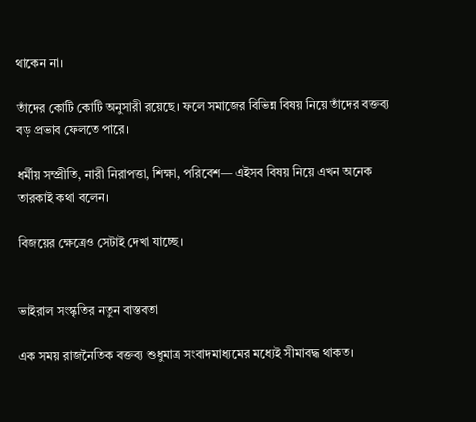থাকেন না।

তাঁদের কোটি কোটি অনুসারী রয়েছে। ফলে সমাজের বিভিন্ন বিষয় নিয়ে তাঁদের বক্তব্য বড় প্রভাব ফেলতে পারে।

ধর্মীয় সম্প্রীতি, নারী নিরাপত্তা, শিক্ষা, পরিবেশ— এইসব বিষয় নিয়ে এখন অনেক তারকাই কথা বলেন।

বিজয়ের ক্ষেত্রেও সেটাই দেখা যাচ্ছে।


ভাইরাল সংস্কৃতির নতুন বাস্তবতা

এক সময় রাজনৈতিক বক্তব্য শুধুমাত্র সংবাদমাধ্যমের মধ্যেই সীমাবদ্ধ থাকত।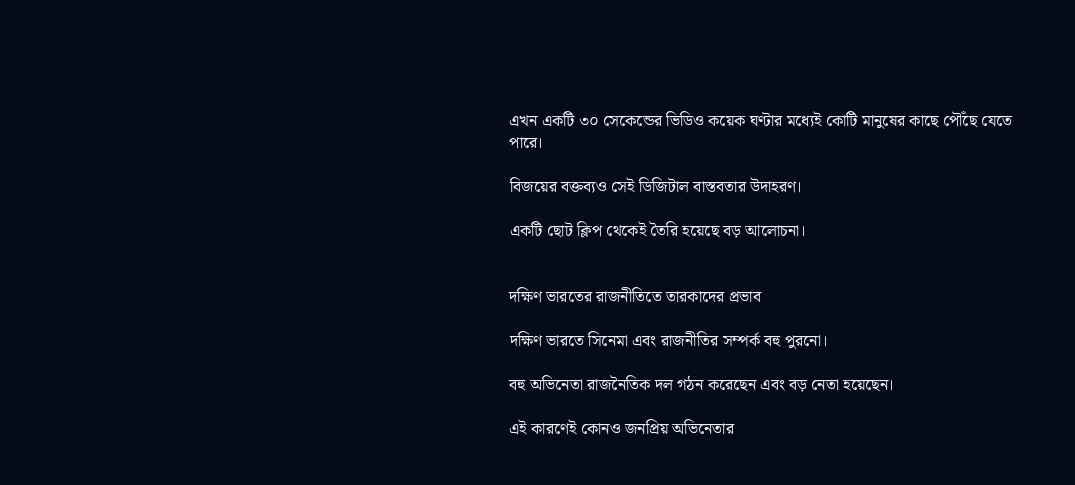এখন একটি ৩০ সেকেন্ডের ভিডিও কয়েক ঘণ্টার মধ্যেই কোটি মানুষের কাছে পৌঁছে যেতে পারে।

বিজয়ের বক্তব্যও সেই ডিজিটাল বাস্তবতার উদাহরণ।

একটি ছোট ক্লিপ থেকেই তৈরি হয়েছে বড় আলোচনা।


দক্ষিণ ভারতের রাজনীতিতে তারকাদের প্রভাব

দক্ষিণ ভারতে সিনেমা এবং রাজনীতির সম্পর্ক বহু পুরনো।

বহু অভিনেতা রাজনৈতিক দল গঠন করেছেন এবং বড় নেতা হয়েছেন।

এই কারণেই কোনও জনপ্রিয় অভিনেতার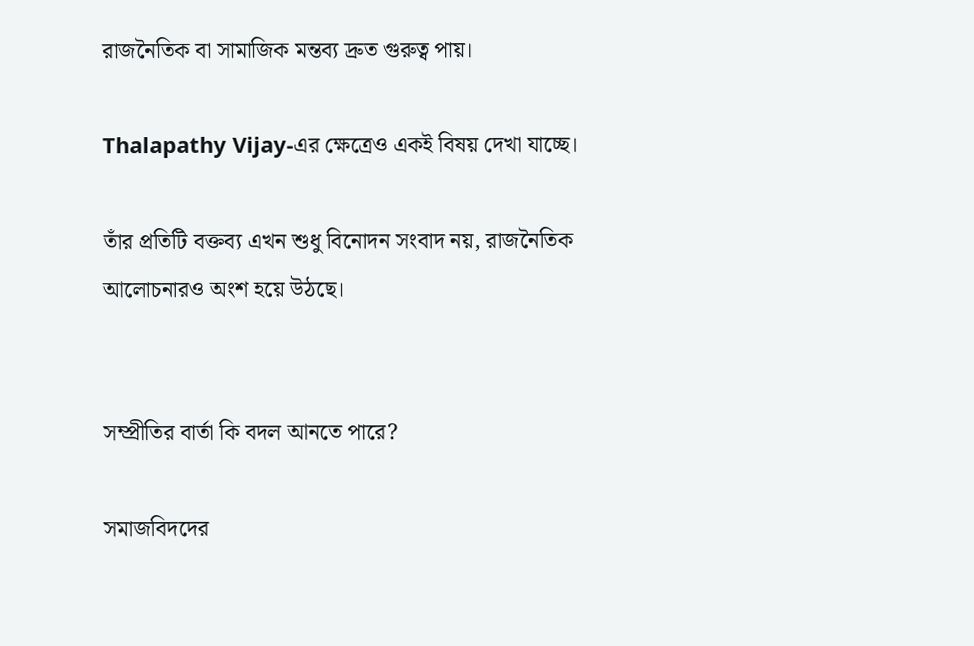রাজনৈতিক বা সামাজিক মন্তব্য দ্রুত গুরুত্ব পায়।

Thalapathy Vijay-এর ক্ষেত্রেও একই বিষয় দেখা যাচ্ছে।

তাঁর প্রতিটি বক্তব্য এখন শুধু বিনোদন সংবাদ নয়, রাজনৈতিক আলোচনারও অংশ হয়ে উঠছে।


সম্প্রীতির বার্তা কি বদল আনতে পারে?

সমাজবিদদের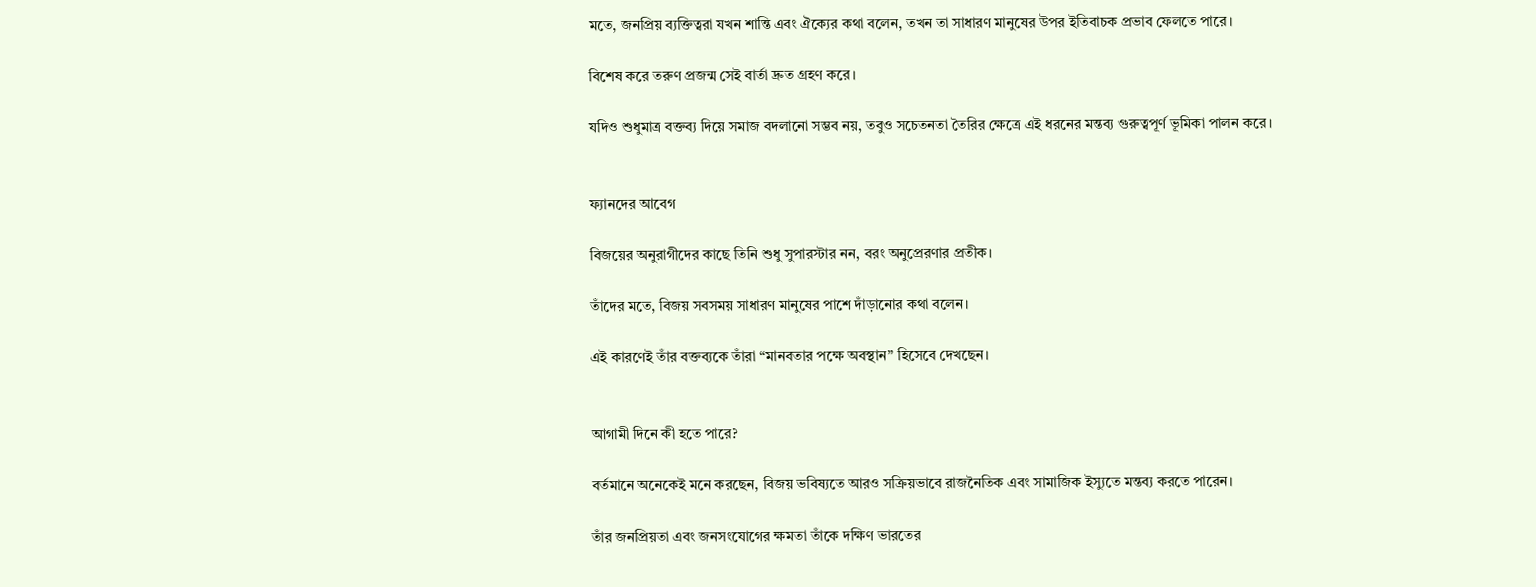মতে, জনপ্রিয় ব্যক্তিত্বরা যখন শান্তি এবং ঐক্যের কথা বলেন, তখন তা সাধারণ মানুষের উপর ইতিবাচক প্রভাব ফেলতে পারে।

বিশেষ করে তরুণ প্রজন্ম সেই বার্তা দ্রুত গ্রহণ করে।

যদিও শুধুমাত্র বক্তব্য দিয়ে সমাজ বদলানো সম্ভব নয়, তবুও সচেতনতা তৈরির ক্ষেত্রে এই ধরনের মন্তব্য গুরুত্বপূর্ণ ভূমিকা পালন করে।


ফ্যানদের আবেগ

বিজয়ের অনুরাগীদের কাছে তিনি শুধু সুপারস্টার নন, বরং অনুপ্রেরণার প্রতীক।

তাঁদের মতে, বিজয় সবসময় সাধারণ মানুষের পাশে দাঁড়ানোর কথা বলেন।

এই কারণেই তাঁর বক্তব্যকে তাঁরা “মানবতার পক্ষে অবস্থান” হিসেবে দেখছেন।


আগামী দিনে কী হতে পারে?

বর্তমানে অনেকেই মনে করছেন, বিজয় ভবিষ্যতে আরও সক্রিয়ভাবে রাজনৈতিক এবং সামাজিক ইস্যুতে মন্তব্য করতে পারেন।

তাঁর জনপ্রিয়তা এবং জনসংযোগের ক্ষমতা তাঁকে দক্ষিণ ভারতের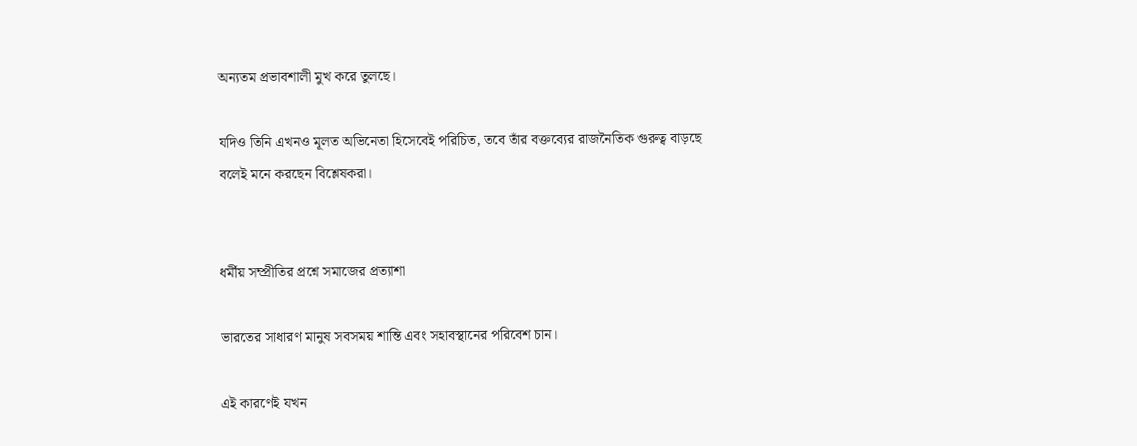অন্যতম প্রভাবশালী মুখ করে তুলছে।

যদিও তিনি এখনও মূলত অভিনেতা হিসেবেই পরিচিত, তবে তাঁর বক্তব্যের রাজনৈতিক গুরুত্ব বাড়ছে বলেই মনে করছেন বিশ্লেষকরা।


ধর্মীয় সম্প্রীতির প্রশ্নে সমাজের প্রত্যাশা

ভারতের সাধারণ মানুষ সবসময় শান্তি এবং সহাবস্থানের পরিবেশ চান।

এই কারণেই যখন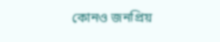কোনও জনপ্রিয়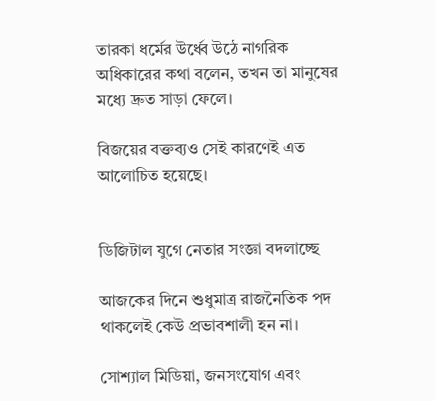তারকা ধর্মের উর্ধ্বে উঠে নাগরিক অধিকারের কথা বলেন, তখন তা মানুষের মধ্যে দ্রুত সাড়া ফেলে।

বিজয়ের বক্তব্যও সেই কারণেই এত আলোচিত হয়েছে।


ডিজিটাল যুগে নেতার সংজ্ঞা বদলাচ্ছে

আজকের দিনে শুধুমাত্র রাজনৈতিক পদ থাকলেই কেউ প্রভাবশালী হন না।

সোশ্যাল মিডিয়া, জনসংযোগ এবং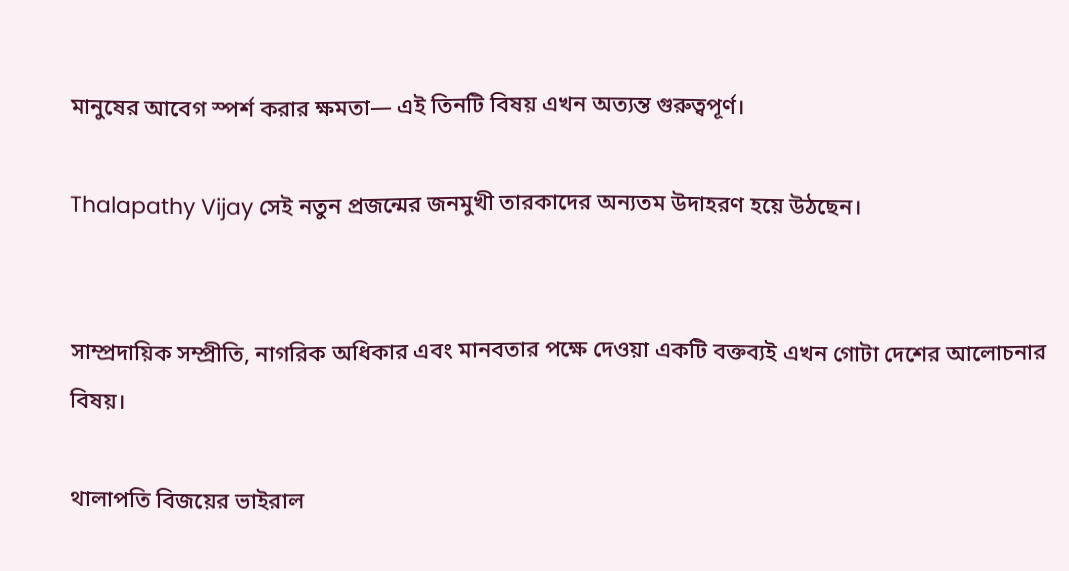মানুষের আবেগ স্পর্শ করার ক্ষমতা— এই তিনটি বিষয় এখন অত্যন্ত গুরুত্বপূর্ণ।

Thalapathy Vijay সেই নতুন প্রজন্মের জনমুখী তারকাদের অন্যতম উদাহরণ হয়ে উঠছেন।


সাম্প্রদায়িক সম্প্রীতি, নাগরিক অধিকার এবং মানবতার পক্ষে দেওয়া একটি বক্তব্যই এখন গোটা দেশের আলোচনার বিষয়।

থালাপতি বিজয়ের ভাইরাল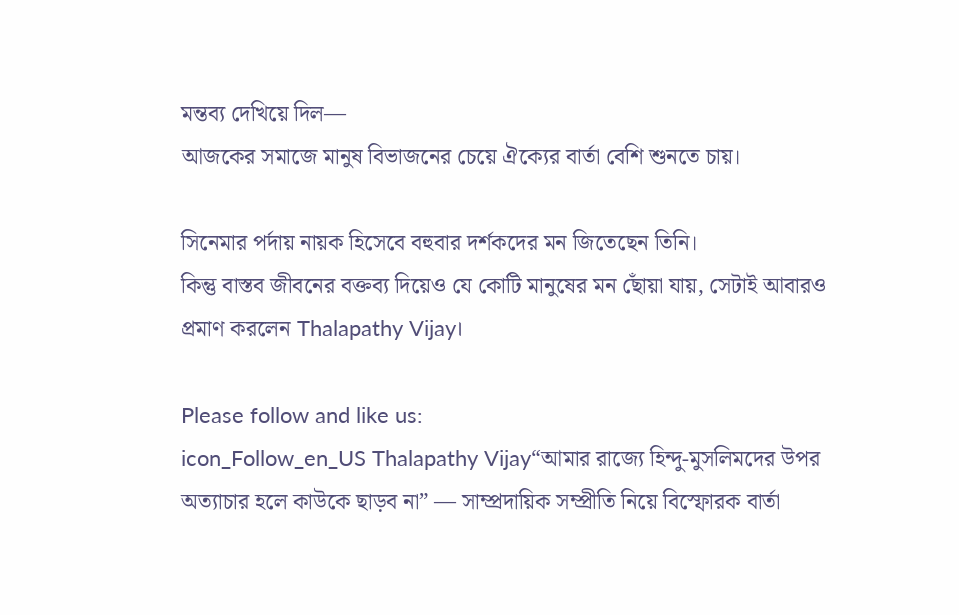মন্তব্য দেখিয়ে দিল—
আজকের সমাজে মানুষ বিভাজনের চেয়ে ঐক্যের বার্তা বেশি শুনতে চায়।

সিনেমার পর্দায় নায়ক হিসেবে বহুবার দর্শকদের মন জিতেছেন তিনি।
কিন্তু বাস্তব জীবনের বক্তব্য দিয়েও যে কোটি মানুষের মন ছোঁয়া যায়, সেটাই আবারও প্রমাণ করলেন Thalapathy Vijay।

Please follow and like us:
icon_Follow_en_US Thalapathy Vijay“আমার রাজ্যে হিন্দু-মুসলিমদের উপর অত্যাচার হলে কাউকে ছাড়ব না” — সাম্প্রদায়িক সম্প্রীতি নিয়ে বিস্ফোরক বার্তা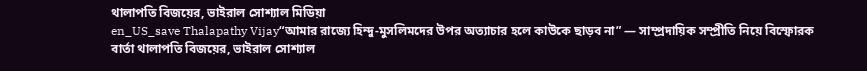থালাপতি বিজয়ের, ভাইরাল সোশ্যাল মিডিয়া
en_US_save Thalapathy Vijay“আমার রাজ্যে হিন্দু-মুসলিমদের উপর অত্যাচার হলে কাউকে ছাড়ব না” — সাম্প্রদায়িক সম্প্রীতি নিয়ে বিস্ফোরক বার্তা থালাপতি বিজয়ের, ভাইরাল সোশ্যাল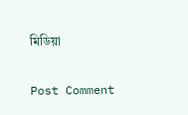মিডিয়া

Post Comment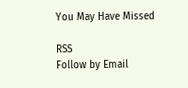You May Have Missed

RSS
Follow by Email